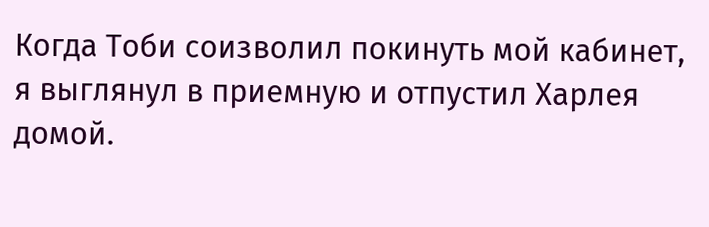Когда Тоби соизволил покинуть мой кабинет, я выглянул в приемную и отпустил Харлея домой.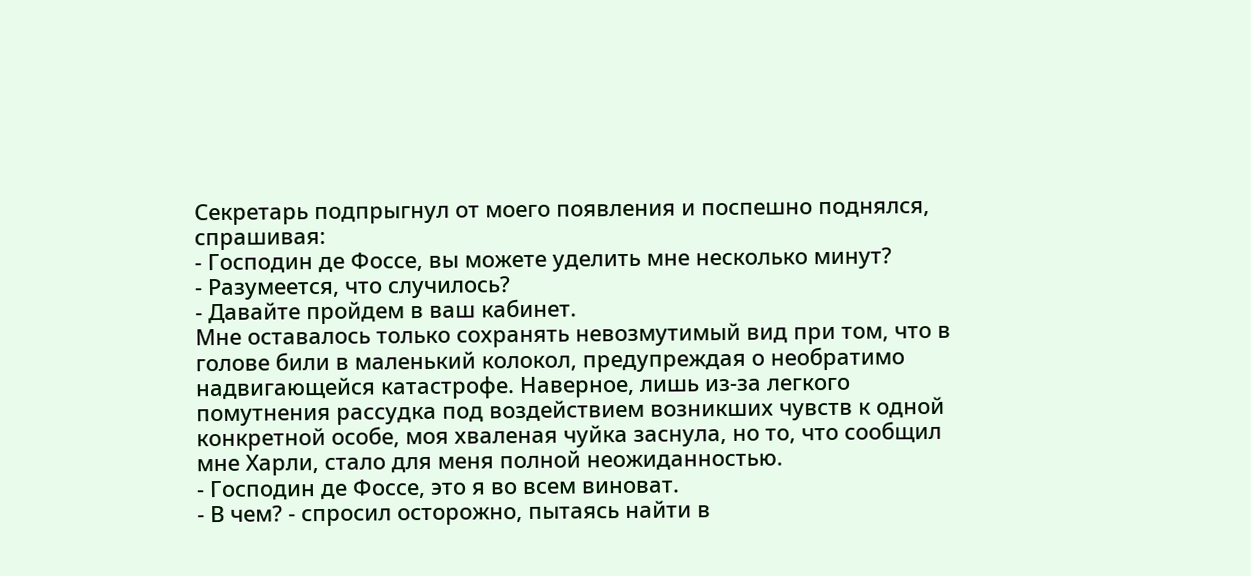Секретарь подпрыгнул от моего появления и поспешно поднялся, спрашивая:
- Господин де Фоссе, вы можете уделить мне несколько минут?
- Разумеется, что случилось?
- Давайте пройдем в ваш кабинет.
Мне оставалось только сохранять невозмутимый вид при том, что в голове били в маленький колокол, предупреждая о необратимо надвигающейся катастрофе. Наверное, лишь из-за легкого помутнения рассудка под воздействием возникших чувств к одной конкретной особе, моя хваленая чуйка заснула, но то, что сообщил мне Харли, стало для меня полной неожиданностью.
- Господин де Фоссе, это я во всем виноват.
- В чем? - спросил осторожно, пытаясь найти в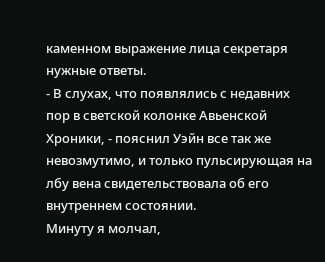каменном выражение лица секретаря нужные ответы.
- В слухах, что появлялись с недавних пор в светской колонке Авьенской Хроники, - пояснил Уэйн все так же невозмутимо, и только пульсирующая на лбу вена свидетельствовала об его внутреннем состоянии.
Минуту я молчал,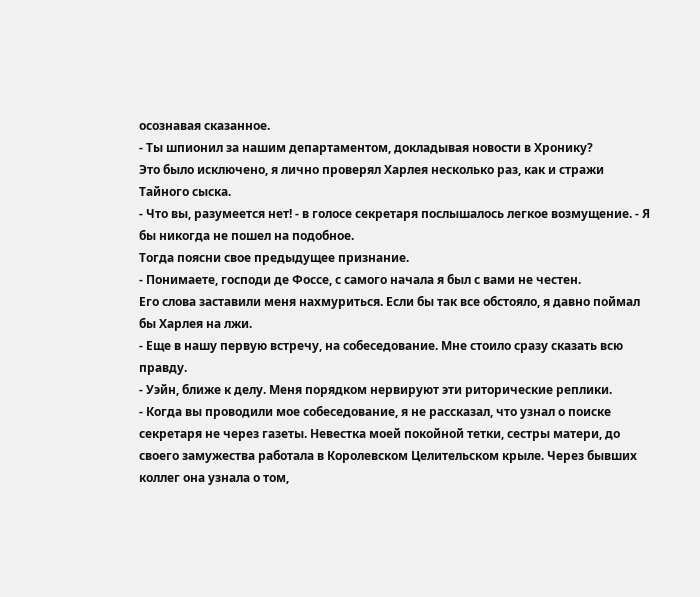осознавая сказанное.
- Ты шпионил за нашим департаментом, докладывая новости в Хронику?
Это было исключено, я лично проверял Харлея несколько раз, как и стражи Тайного сыска.
- Что вы, разумеется нет! - в голосе секретаря послышалось легкое возмущение. - Я бы никогда не пошел на подобное.
Тогда поясни свое предыдущее признание.
- Понимаете, господи де Фоссе, с самого начала я был с вами не честен.
Его слова заставили меня нахмуриться. Если бы так все обстояло, я давно поймал бы Харлея на лжи.
- Еще в нашу первую встречу, на собеседование. Мне стоило сразу сказать всю правду.
- Уэйн, ближе к делу. Меня порядком нервируют эти риторические реплики.
- Когда вы проводили мое собеседование, я не рассказал, что узнал о поиске секретаря не через газеты. Невестка моей покойной тетки, сестры матери, до своего замужества работала в Королевском Целительском крыле. Через бывших коллег она узнала о том,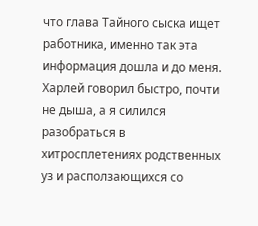что глава Тайного сыска ищет работника, именно так эта информация дошла и до меня.
Харлей говорил быстро, почти не дыша, а я силился разобраться в хитросплетениях родственных уз и расползающихся со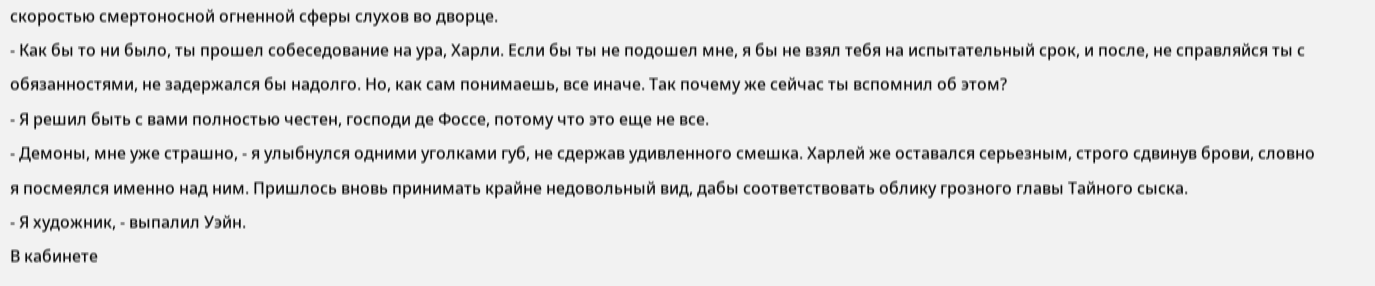скоростью смертоносной огненной сферы слухов во дворце.
- Как бы то ни было, ты прошел собеседование на ура, Харли. Если бы ты не подошел мне, я бы не взял тебя на испытательный срок, и после, не справляйся ты с обязанностями, не задержался бы надолго. Но, как сам понимаешь, все иначе. Так почему же сейчас ты вспомнил об этом?
- Я решил быть с вами полностью честен, господи де Фоссе, потому что это еще не все.
- Демоны, мне уже страшно, - я улыбнулся одними уголками губ, не сдержав удивленного смешка. Харлей же оставался серьезным, строго сдвинув брови, словно я посмеялся именно над ним. Пришлось вновь принимать крайне недовольный вид, дабы соответствовать облику грозного главы Тайного сыска.
- Я художник, - выпалил Уэйн.
В кабинете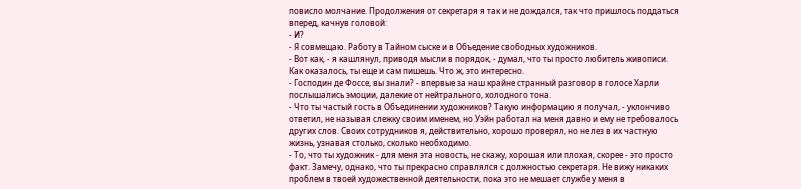повисло молчание. Продолжения от секретаря я так и не дождался, так что пришлось поддаться вперед, качнув головой:
- И?
- Я совмещаю. Работу в Тайном сыске и в Объедение свободных художников.
- Вот как, - я кашлянул, приводя мысли в порядок, - думал, что ты просто любитель живописи. Как оказалось, ты еще и сам пишешь. Что ж, это интересно.
- Господин де Фоссе, вы знали? - впервые за наш крайне странный разговор в голосе Харли послышались эмоции, далекие от нейтрального, холодного тона.
- Что ты частый гость в Объединении художников? Такую информацию я получал, - уклончиво ответил, не называя слежку своим именем, но Уэйн работал на меня давно и ему не требовалось других слов. Своих сотрудников я, действительно, хорошо проверял, но не лез в их частную жизнь, узнавая столько, сколько необходимо.
- То, что ты художник - для меня эта новость, не скажу, хорошая или плохая, скорее - это просто факт. Замечу, однако, что ты прекрасно справлялся с должностью секретаря. Не вижу никаких проблем в твоей художественной деятельности, пока это не мешает службе у меня в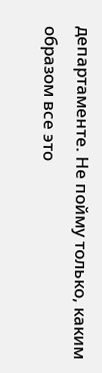департаменте. Не пойму только, каким образом все это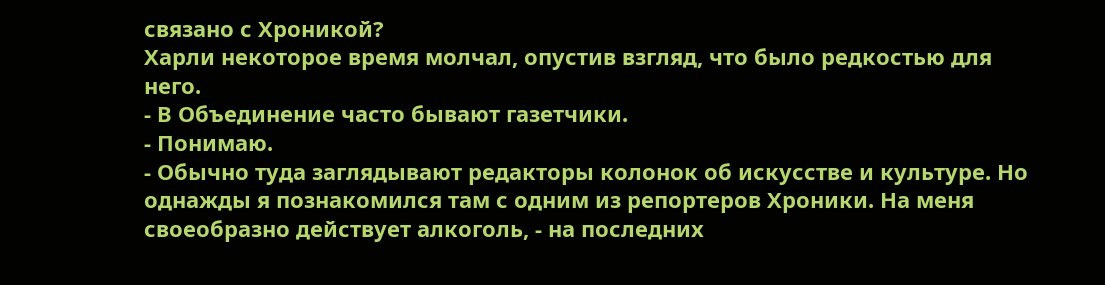связано с Хроникой?
Харли некоторое время молчал, опустив взгляд, что было редкостью для него.
- В Объединение часто бывают газетчики.
- Понимаю.
- Обычно туда заглядывают редакторы колонок об искусстве и культуре. Но однажды я познакомился там с одним из репортеров Хроники. На меня своеобразно действует алкоголь, - на последних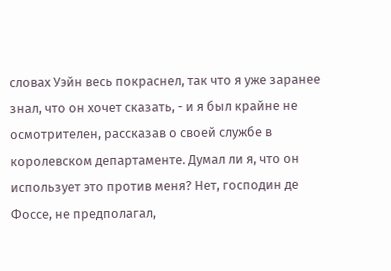словах Уэйн весь покраснел, так что я уже заранее знал, что он хочет сказать, - и я был крайне не осмотрителен, рассказав о своей службе в королевском департаменте. Думал ли я, что он использует это против меня? Нет, господин де Фоссе, не предполагал,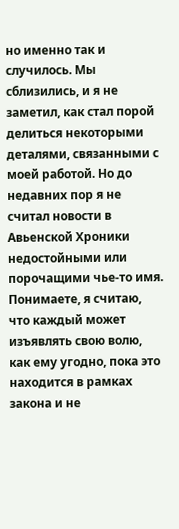но именно так и случилось. Мы сблизились, и я не заметил, как стал порой делиться некоторыми деталями, связанными с моей работой. Но до недавних пор я не считал новости в Авьенской Хроники недостойными или порочащими чье-то имя. Понимаете, я считаю, что каждый может изъявлять свою волю, как ему угодно, пока это находится в рамках закона и не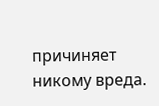причиняет никому вреда.